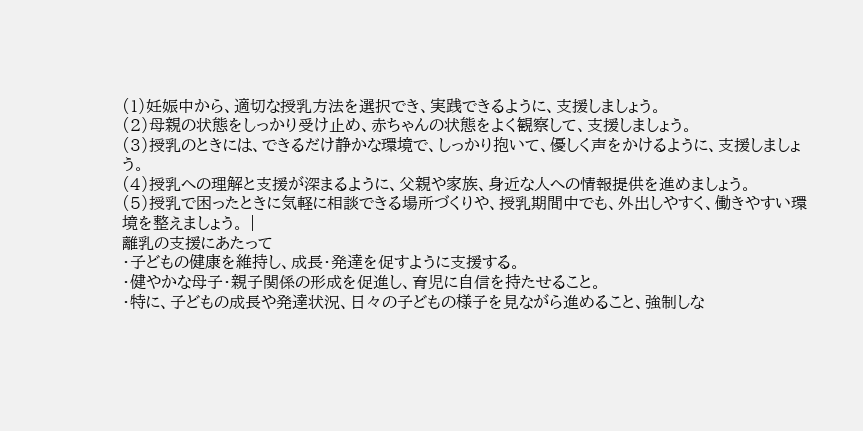(1)妊娠中から、適切な授乳方法を選択でき、実践できるように、支援しましょう。
(2)母親の状態をしっかり受け止め、赤ちゃんの状態をよく観察して、支援しましょう。
(3)授乳のときには、できるだけ静かな環境で、しっかり抱いて、優しく声をかけるように、支援しましょう。
(4)授乳への理解と支援が深まるように、父親や家族、身近な人への情報提供を進めましょう。
(5)授乳で困ったときに気軽に相談できる場所づくりや、授乳期間中でも、外出しやすく、働きやすい環境を整えましょう。 |
離乳の支援にあたって
・子どもの健康を維持し、成長・発達を促すように支援する。
・健やかな母子・親子関係の形成を促進し、育児に自信を持たせること。
・特に、子どもの成長や発達状況、日々の子どもの様子を見ながら進めること、強制しな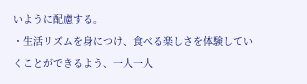いように配慮する。
・生活リズムを身につけ、食べる楽しさを体験していくことができるよう、一人一人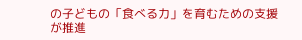の子どもの「食べる力」を育むための支援が推進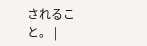されること。 |